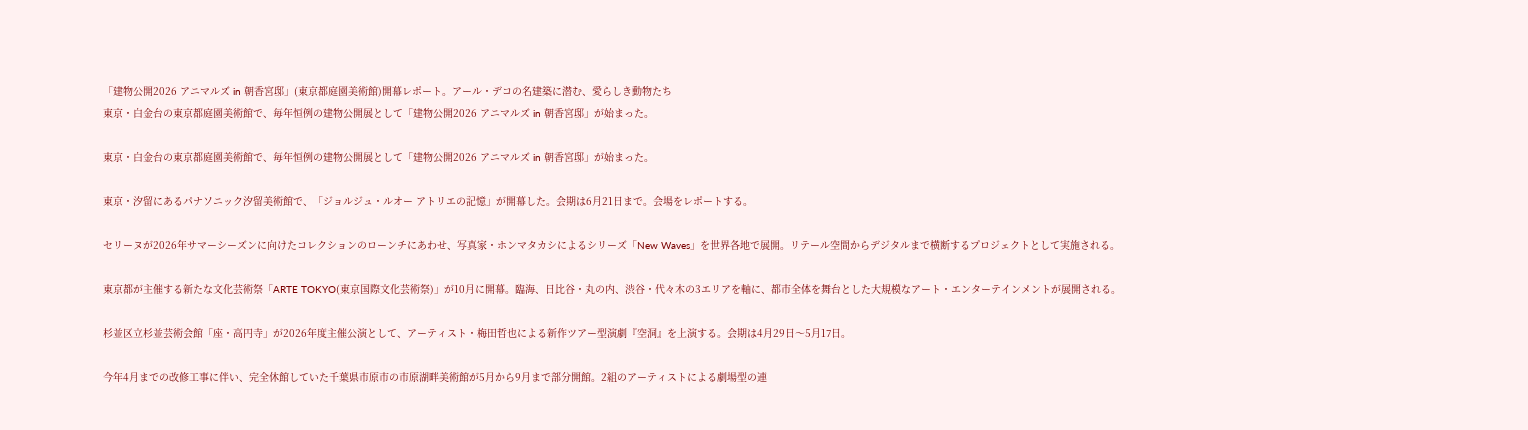「建物公開2026 アニマルズ in 朝香宮邸」(東京都庭園美術館)開幕レポート。アール・デコの名建築に潜む、愛らしき動物たち
東京・白金台の東京都庭園美術館で、毎年恒例の建物公開展として「建物公開2026 アニマルズ in 朝香宮邸」が始まった。

東京・白金台の東京都庭園美術館で、毎年恒例の建物公開展として「建物公開2026 アニマルズ in 朝香宮邸」が始まった。

東京・汐留にあるパナソニック汐留美術館で、「ジョルジュ・ルオー アトリエの記憶」が開幕した。会期は6月21日まで。会場をレポートする。

セリーヌが2026年サマーシーズンに向けたコレクションのローンチにあわせ、写真家・ホンマタカシによるシリーズ「New Waves」を世界各地で展開。リテール空間からデジタルまで横断するプロジェクトとして実施される。

東京都が主催する新たな文化芸術祭「ARTE TOKYO(東京国際文化芸術祭)」が10月に開幕。臨海、日比谷・丸の内、渋谷・代々木の3エリアを軸に、都市全体を舞台とした大規模なアート・エンターテインメントが展開される。

杉並区立杉並芸術会館「座・高円寺」が2026年度主催公演として、アーティスト・梅田哲也による新作ツアー型演劇『空洞』を上演する。会期は4月29日〜5月17日。

今年4月までの改修工事に伴い、完全休館していた千葉県市原市の市原湖畔美術館が5月から9月まで部分開館。2組のアーティストによる劇場型の連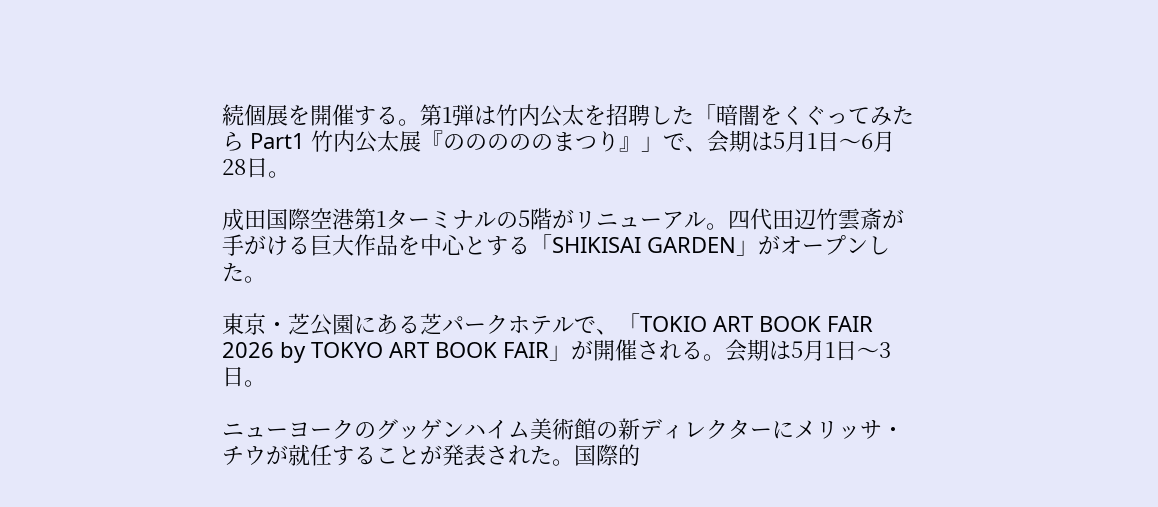続個展を開催する。第1弾は竹内公太を招聘した「暗闇をくぐってみたら Part1 竹内公太展『のののののまつり』」で、会期は5月1日〜6月28日。

成田国際空港第1ターミナルの5階がリニューアル。四代田辺竹雲斎が手がける巨大作品を中心とする「SHIKISAI GARDEN」がオープンした。

東京・芝公園にある芝パークホテルで、「TOKIO ART BOOK FAIR 2026 by TOKYO ART BOOK FAIR」が開催される。会期は5月1日〜3日。

ニューヨークのグッゲンハイム美術館の新ディレクターにメリッサ・チウが就任することが発表された。国際的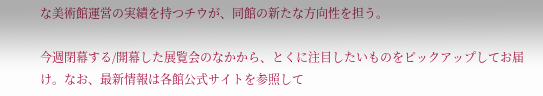な美術館運営の実績を持つチウが、同館の新たな方向性を担う。

今週閉幕する/開幕した展覧会のなかから、とくに注目したいものをピックアップしてお届け。なお、最新情報は各館公式サイトを参照して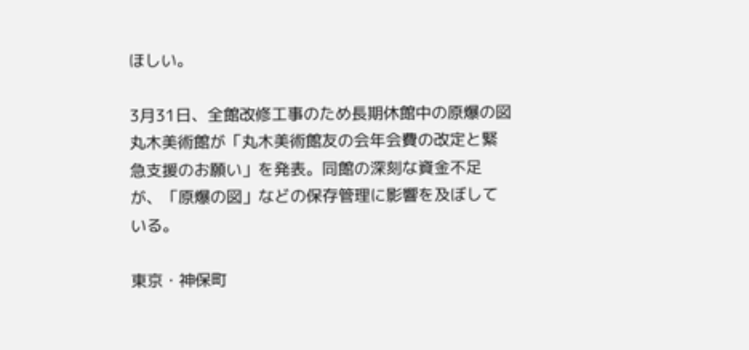ほしい。

3月31日、全館改修工事のため長期休館中の原爆の図丸木美術館が「丸木美術館友の会年会費の改定と緊急支援のお願い」を発表。同館の深刻な資金不足が、「原爆の図」などの保存管理に影響を及ぼしている。

東京・神保町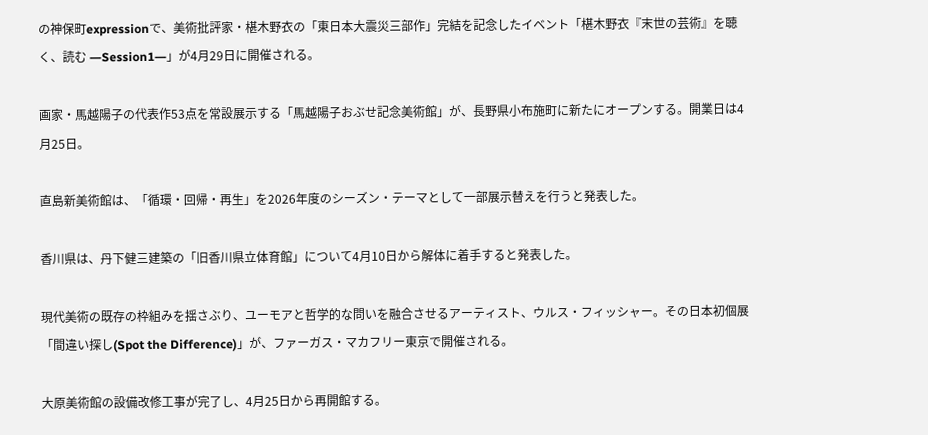の神保町expressionで、美術批評家・椹木野衣の「東日本大震災三部作」完結を記念したイベント「椹木野衣『末世の芸術』を聴く、読む ―Session1―」が4月29日に開催される。

画家・馬越陽子の代表作53点を常設展示する「馬越陽子おぶせ記念美術館」が、長野県小布施町に新たにオープンする。開業日は4月25日。

直島新美術館は、「循環・回帰・再生」を2026年度のシーズン・テーマとして一部展⽰替えを行うと発表した。

香川県は、丹下健三建築の「旧香川県立体育館」について4月10日から解体に着手すると発表した。

現代美術の既存の枠組みを揺さぶり、ユーモアと哲学的な問いを融合させるアーティスト、ウルス・フィッシャー。その日本初個展「間違い探し(Spot the Difference)」が、ファーガス・マカフリー東京で開催される。

大原美術館の設備改修工事が完了し、4月25日から再開館する。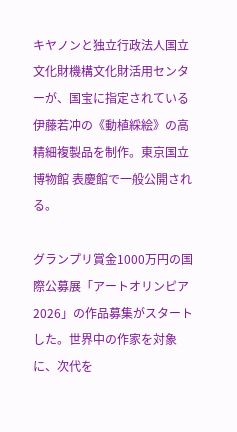キヤノンと独立行政法人国立文化財機構文化財活用センターが、国宝に指定されている伊藤若冲の《動植綵絵》の高精細複製品を制作。東京国立博物館 表慶館で一般公開される。

グランプリ賞金1000万円の国際公募展「アートオリンピア2026」の作品募集がスタートした。世界中の作家を対象に、次代を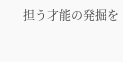担う才能の発掘を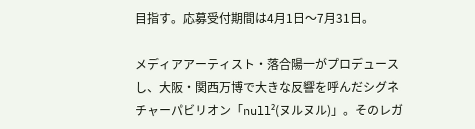目指す。応募受付期間は4月1日〜7月31日。

メディアアーティスト・落合陽一がプロデュースし、大阪・関西万博で大きな反響を呼んだシグネチャーパビリオン「null²(ヌルヌル)」。そのレガ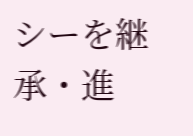シーを継承・進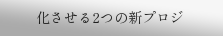化させる2つの新プロジ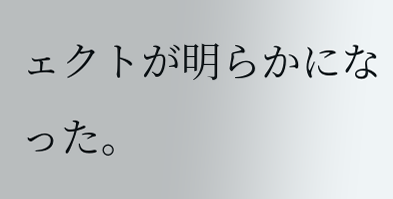ェクトが明らかになった。